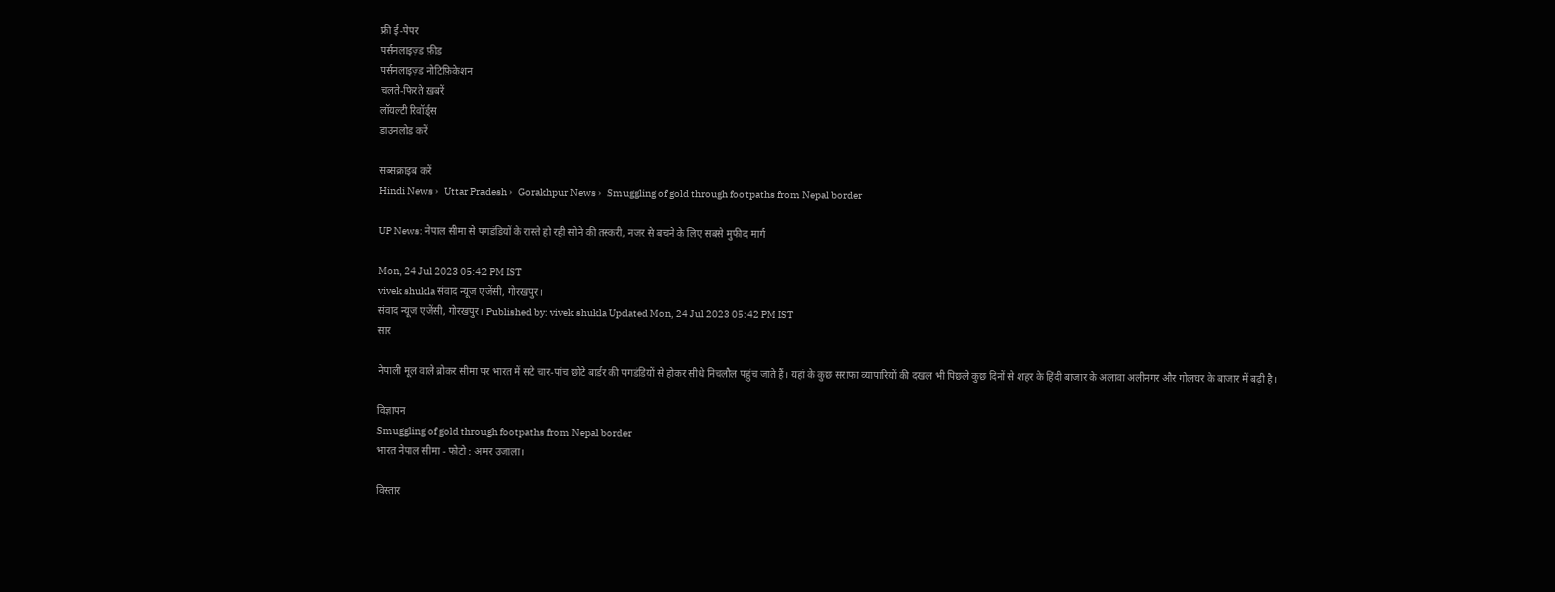फ्री ई-पेपर
पर्सनलाइज़्ड फ़ीड
पर्सनलाइज़्ड नोटिफ़िकेशन
चलते-फिरते ख़बरें
लॉयल्टी रिवॉर्ड्स
डाउनलोड करें

सब्सक्राइब करें
Hindi News ›   Uttar Pradesh ›   Gorakhpur News ›   Smuggling of gold through footpaths from Nepal border

UP News: नेपाल सीमा से पगडंडियों के रास्ते हो रही सोने की तस्करी, नजर से बचने के लिए सबसे मुफीद मार्ग

Mon, 24 Jul 2023 05:42 PM IST
vivek shukla संवाद न्यूज एजेंसी, गोरखपुर।
संवाद न्यूज एजेंसी, गोरखपुर। Published by: vivek shukla Updated Mon, 24 Jul 2023 05:42 PM IST
सार

नेपाली मूल वाले ब्रोकर सीमा पर भारत में सटे चार-पांच छोटे बार्डर की पगडंडियों से होकर सीधे निचलौल पहुंच जाते हैं। यहां के कुछ सराफा व्यापारियों की दखल भी पिछले कुछ दिनों से शहर के हिंदी बाजार के अलावा अलीनगर और गोलघर के बाजार में बढ़ी है।

विज्ञापन
Smuggling of gold through footpaths from Nepal border
भारत नेपाल सीमा - फोटो : अमर उजाला।

विस्तार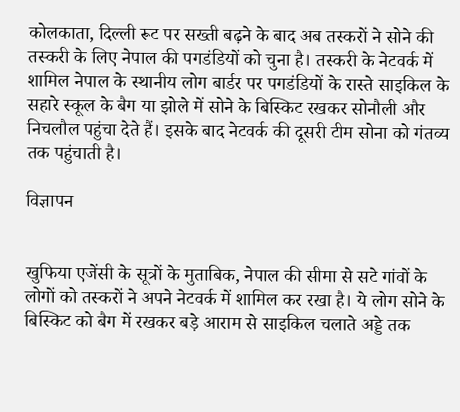कोलकाता, दिल्ली रूट पर सख्ती बढ़ने के बाद अब तस्करों ने सोने की तस्करी के लिए नेपाल की पगडंडियों को चुना है। तस्करी के नेटवर्क में शामिल नेपाल के स्थानीय लोग बार्डर पर पगडंडियों के रास्ते साइकिल के सहारे स्कूल के बैग या झोले में सोने के बिस्किट रखकर सोनौली और निचलौल पहुंचा देते हैं। इसके बाद नेटवर्क की दूसरी टीम सोना को गंतव्य तक पहुंचाती है।

विज्ञापन


खुफिया एजेंसी के सूत्रों के मुताबिक, नेपाल की सीमा से सटे गांवों के लोगों को तस्करों ने अपने नेटवर्क में शामिल कर रखा है। ये लोग सोने के बिस्किट को बैग में रखकर बड़े आराम से साइकिल चलाते अड्डे तक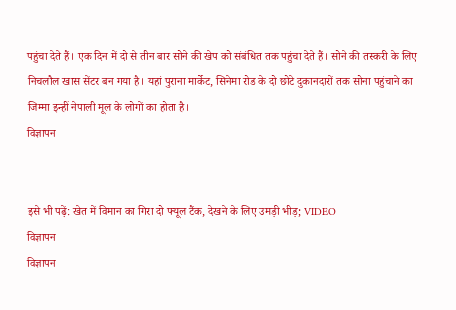पहुंचा देते हैं। एक दिन में दो से तीन बार सोने की खेप को संबंधित तक पहुंचा देते हैं। सोने की तस्करी के लिए निचलौल खास सेंटर बन गया है। यहां पुराना मार्केट, सिनेमा रोड के दो छोटे दुकानदारों तक सोना पहुंचाने का जिम्मा इन्हीं नेपाली मूल के लोगों का होता है।
विज्ञापन


इसे भी पढ़ें: खेत में विमान का गिरा दो फ्यूल टैंक, देखने के लिए उमड़ी भीड़; VIDEO
विज्ञापन
विज्ञापन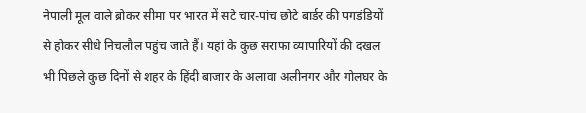नेपाली मूल वाले ब्रोकर सीमा पर भारत में सटे चार-पांच छोटे बार्डर की पगडंडियों से होकर सीधे निचलौल पहुंच जाते हैं। यहां के कुछ सराफा व्यापारियों की दखल भी पिछले कुछ दिनों से शहर के हिंदी बाजार के अलावा अलीनगर और गोलघर के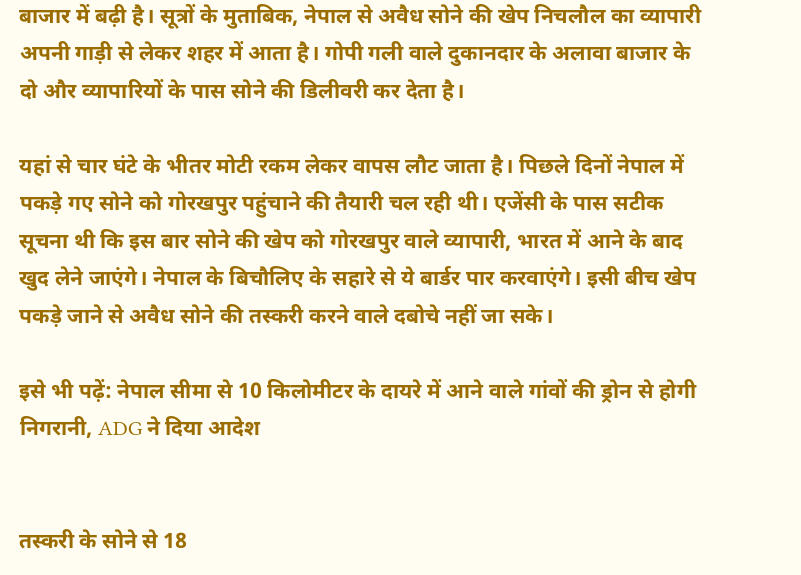बाजार में बढ़ी है। सूत्रों के मुताबिक, नेपाल से अवैध सोने की खेप निचलौल का व्यापारी अपनी गाड़ी से लेकर शहर में आता है। गोपी गली वाले दुकानदार के अलावा बाजार के दो और व्यापारियों के पास सोने की डिलीवरी कर देता है।

यहां से चार घंटे के भीतर मोटी रकम लेकर वापस लौट जाता है। पिछले दिनों नेपाल में पकड़े गए सोने को गोरखपुर पहुंचाने की तैयारी चल रही थी। एजेंसी के पास सटीक सूचना थी कि इस बार सोने की खेप को गोरखपुर वाले व्यापारी, भारत में आने के बाद खुद लेने जाएंगे। नेपाल के बिचौलिए के सहारे से ये बार्डर पार करवाएंगे। इसी बीच खेप पकड़े जाने से अवैध सोने की तस्करी करने वाले दबोचे नहीं जा सके।

इसे भी पढ़ें: नेपाल सीमा से 10 किलोमीटर के दायरे में आने वाले गांवों की ड्रोन से होगी निगरानी, ADG ने दिया आदेश


तस्करी के सोने से 18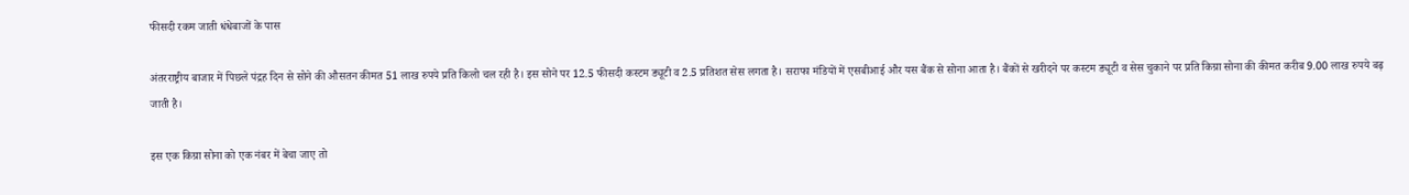फीसदी रकम जाती धंधेबाजों के पास

अंतरराष्ट्रीय बाजार में पिछले पंद्रह दिन से सोने की औसतन कीमत 51 लाख रुपये प्रति किलो चल रही है। इस सोने पर 12.5 फीसदी कस्टम ड्यूटी व 2.5 प्रतिशत सेस लगता है। सराफा मंडियों में एसबीआई और यस बैंक से सोना आता है। बैंकों से खरीदने पर कस्टम ड्यूटी व सेस चुकाने पर प्रति किग्रा सोना की कीमत करीब 9.00 लाख रुपये बढ़ जाती है।

इस एक किग्रा सोना को एक नंबर में बेचा जाए तो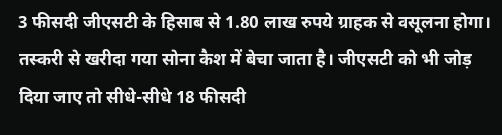3 फीसदी जीएसटी के हिसाब से 1.80 लाख रुपये ग्राहक से वसूलना होगा। तस्करी से खरीदा गया सोना कैश में बेचा जाता है। जीएसटी को भी जोड़ दिया जाए तो सीधे-सीधे 18 फीसदी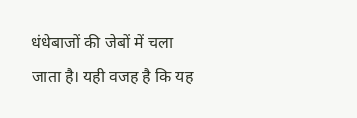धंधेबाजों की जेबों में चला जाता है। यही वजह है कि यह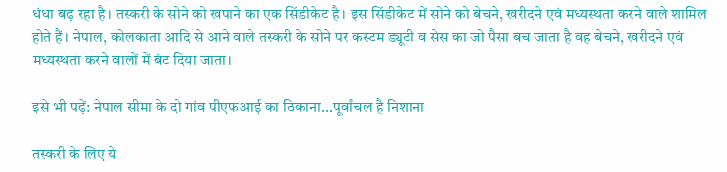धंधा बढ़ रहा है। तस्करी के सोने को खपाने का एक सिंडीकेट है। इस सिंडीकेट में सोने को बेचने, खरीदने एवं मध्यस्थता करने वाले शामिल होते हैं। नेपाल, कोलकाता आदि से आने वाले तस्करी के सोने पर कस्टम ड्यूटी व सेस का जो पैसा बच जाता है वह बेचने, खरीदने एवं मध्यस्थता करने वालों में बंट दिया जाता।

इसे भी पढ़ें: नेपाल सीमा के दो गांव पीएफआई का ठिकाना...पूर्वांचल है निशाना

तस्करी के लिए ये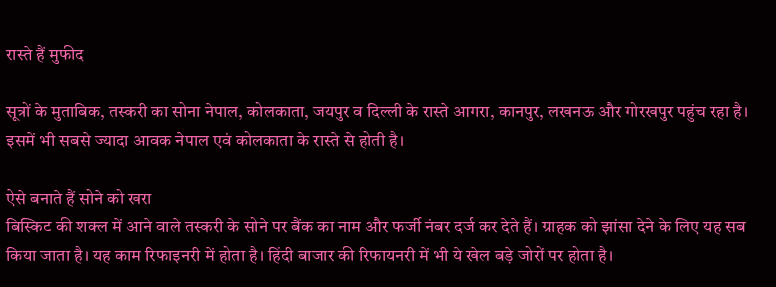रास्ते हैं मुफीद

सूत्रों के मुताबिक, तस्करी का सोना नेपाल, कोलकाता, जयपुर व दिल्ली के रास्ते आगरा, कानपुर, लखनऊ और गोरखपुर पहुंच रहा है। इसमें भी सबसे ज्यादा आवक नेपाल एवं कोलकाता के रास्ते से होती है।

ऐसे बनाते हैं सोने को खरा
बिस्किट की शक्ल में आने वाले तस्करी के सोने पर बैंक का नाम और फर्जी नंबर दर्ज कर देते हैं। ग्राहक को झांसा देने के लिए यह सब किया जाता है। यह काम रिफाइनरी में होता है। हिंदी बाजार की रिफायनरी में भी ये खेल बड़े जोरों पर होता है।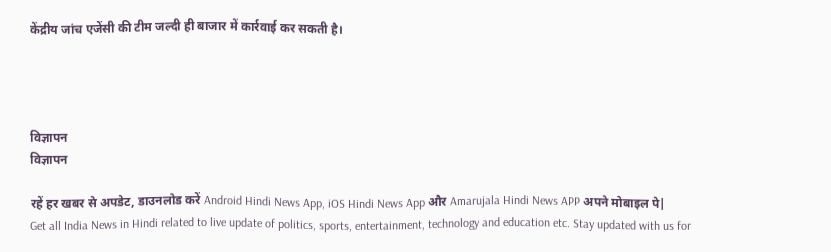केंद्रीय जांच एजेंसी की टीम जल्दी ही बाजार में कार्रवाई कर सकती है।




विज्ञापन
विज्ञापन

रहें हर खबर से अपडेट, डाउनलोड करें Android Hindi News App, iOS Hindi News App और Amarujala Hindi News APP अपने मोबाइल पे|
Get all India News in Hindi related to live update of politics, sports, entertainment, technology and education etc. Stay updated with us for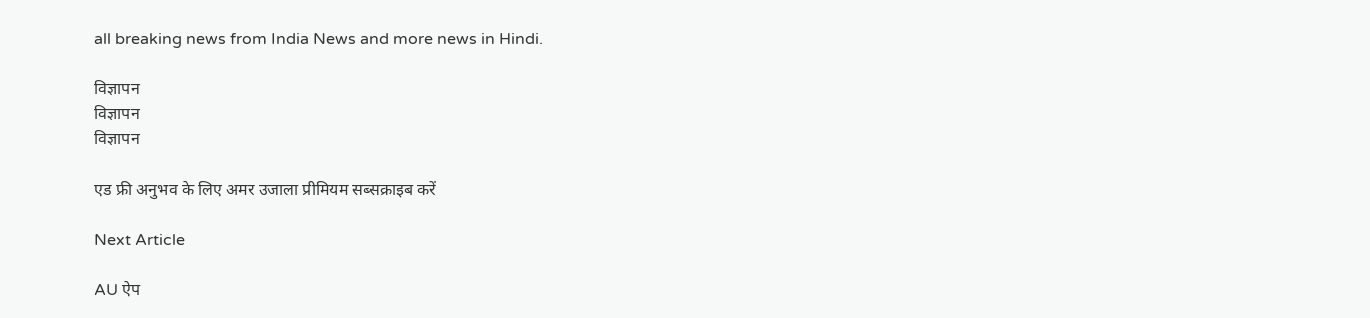all breaking news from India News and more news in Hindi.

विज्ञापन
विज्ञापन
विज्ञापन

एड फ्री अनुभव के लिए अमर उजाला प्रीमियम सब्सक्राइब करें

Next Article

AU ऐप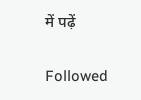में पढ़ें

Followed